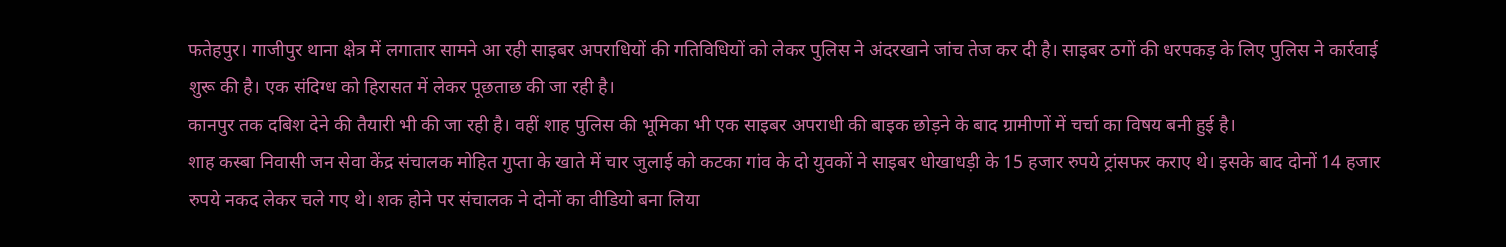फतेहपुर। गाजीपुर थाना क्षेत्र में लगातार सामने आ रही साइबर अपराधियों की गतिविधियों को लेकर पुलिस ने अंदरखाने जांच तेज कर दी है। साइबर ठगों की धरपकड़ के लिए पुलिस ने कार्रवाई शुरू की है। एक संदिग्ध को हिरासत में लेकर पूछताछ की जा रही है।
कानपुर तक दबिश देने की तैयारी भी की जा रही है। वहीं शाह पुलिस की भूमिका भी एक साइबर अपराधी की बाइक छोड़ने के बाद ग्रामीणों में चर्चा का विषय बनी हुई है।
शाह कस्बा निवासी जन सेवा केंद्र संचालक मोहित गुप्ता के खाते में चार जुलाई को कटका गांव के दो युवकों ने साइबर धोखाधड़ी के 15 हजार रुपये ट्रांसफर कराए थे। इसके बाद दोनों 14 हजार रुपये नकद लेकर चले गए थे। शक होने पर संचालक ने दोनों का वीडियो बना लिया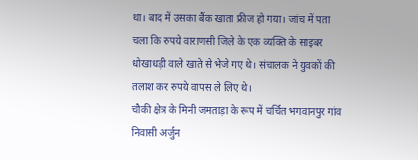था। बाद में उसका बैंक खाता फ्रीज हो गया। जांच में पता चला कि रुपये वाराणसी जिले के एक व्यक्ति के साइबर धोखाधड़ी वाले खाते से भेजे गए थे। संचालक ने युवकों की तलाश कर रुपये वापस ले लिए थे।
चौकी क्षेत्र के मिनी जमताड़ा के रूप में चर्चित भगवानपुर गांव निवासी अर्जुन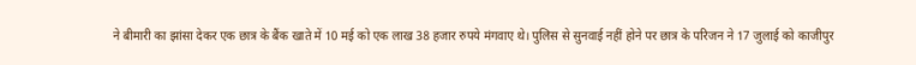ने बीमारी का झांसा देकर एक छात्र के बैंक खाते में 10 मई को एक लाख 38 हजार रुपये मंगवाए थे। पुलिस से सुनवाई नहीं होने पर छात्र के परिजन ने 17 जुलाई को काजीपुर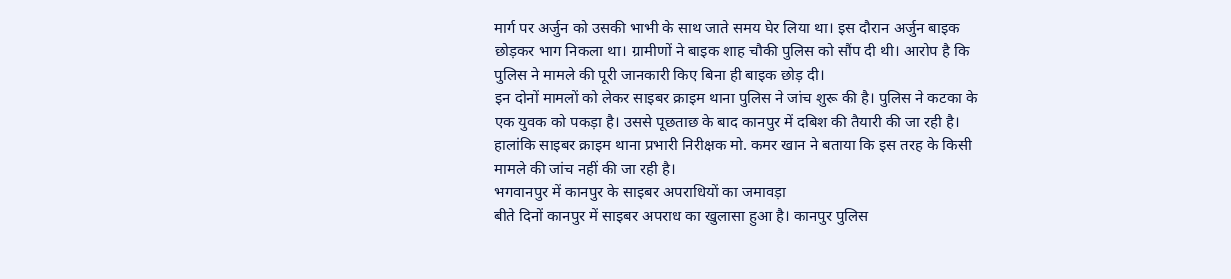मार्ग पर अर्जुन को उसकी भाभी के साथ जाते समय घेर लिया था। इस दौरान अर्जुन बाइक छोड़कर भाग निकला था। ग्रामीणों ने बाइक शाह चौकी पुलिस को सौंप दी थी। आरोप है कि पुलिस ने मामले की पूरी जानकारी किए बिना ही बाइक छोड़ दी।
इन दोनों मामलों को लेकर साइबर क्राइम थाना पुलिस ने जांच शुरू की है। पुलिस ने कटका के एक युवक को पकड़ा है। उससे पूछताछ के बाद कानपुर में दबिश की तैयारी की जा रही है। हालांकि साइबर क्राइम थाना प्रभारी निरीक्षक मो. कमर खान ने बताया कि इस तरह के किसी मामले की जांच नहीं की जा रही है।
भगवानपुर में कानपुर के साइबर अपराधियों का जमावड़ा
बीते दिनों कानपुर में साइबर अपराध का खुलासा हुआ है। कानपुर पुलिस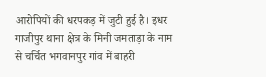आरोपियों की धरपकड़ में जुटी हुई है। इधर गाजीपुर थाना क्षेत्र के मिनी जमताड़ा के नाम से चर्चित भगवानपुर गांव में बाहरी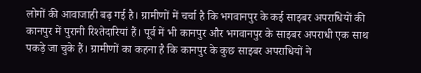लोगों की आवाजाही बढ़ गई है। ग्रामीणों में चर्चा है कि भगवानपुर के कई साइबर अपराधियों की कानपुर में पुरानी रिश्तेदारियां हैं। पूर्व में भी कानपुर और भगवानपुर के साइबर अपराधी एक साथ पकड़े जा चुके हैं। ग्रामीणों का कहना है कि कानपुर के कुछ साइबर अपराधियों ने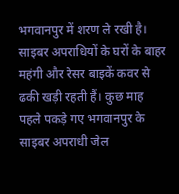भगवानपुर में शरण ले रखी है। साइबर अपराधियों के घरों के बाहर महंगी और रेसर बाइकें कवर से ढकी खड़ी रहती हैं। कुछ माह पहले पकड़े गए भगवानपुर के साइबर अपराधी जेल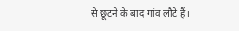से छूटने के बाद गांव लौटे हैं।